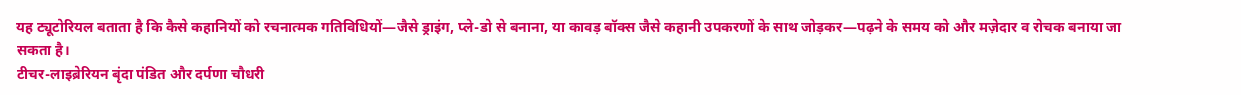यह ट्यूटोरियल बताता है कि कैसे कहानियों को रचनात्मक गतिविधियों—जैसे ड्राइंग, प्ले-डो से बनाना, या कावड़ बॉक्स जैसे कहानी उपकरणों के साथ जोड़कर—पढ़ने के समय को और मज़ेदार व रोचक बनाया जा सकता है।
टीचर-लाइब्रेरियन बृंदा पंडित और दर्पणा चौधरी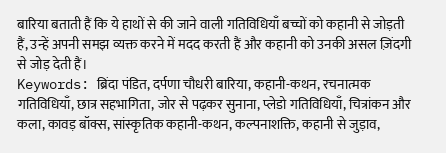बारिया बताती हैं कि ये हाथों से की जाने वाली गतिविधियाँ बच्चों को कहानी से जोड़ती हैं, उन्हें अपनी समझ व्यक्त करने में मदद करती हैं और कहानी को उनकी असल ज़िंदगी से जोड़ देती हैं।
Keywords: ब्रिंदा पंडित, दर्पणा चौधरी बारिया, कहानी-कथन, रचनात्मक गतिविधियाँ, छात्र सहभागिता, जोर से पढ़कर सुनाना, प्लेडो गतिविधियाँ, चित्रांकन और कला, कावड़ बॉक्स, सांस्कृतिक कहानी-कथन, कल्पनाशक्ति, कहानी से जुड़ाव,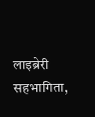लाइब्रेरी सहभागिता,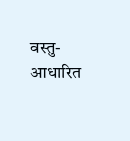वस्तु-आधारित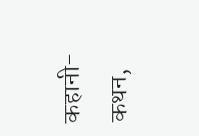कहानी-कथन,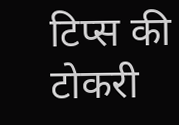टिप्स की टोकरी